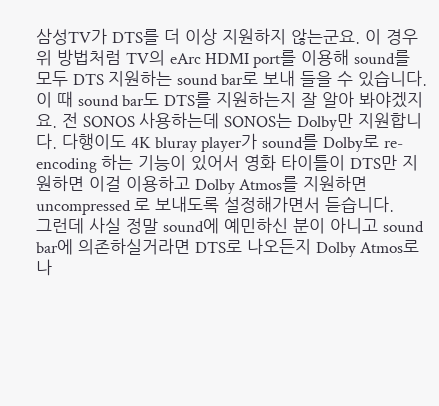삼성TV가 DTS를 더 이상 지원하지 않는군요. 이 경우 위 방법처럼 TV의 eArc HDMI port를 이용해 sound를 모두 DTS 지원하는 sound bar로 보내 들을 수 있습니다. 이 때 sound bar도 DTS를 지원하는지 잘 알아 봐야겠지요. 전 SONOS 사용하는데 SONOS는 Dolby만 지원합니다. 다행이도 4K bluray player가 sound를 Dolby로 re-encoding 하는 기능이 있어서 영화 타이틀이 DTS만 지원하면 이걸 이용하고 Dolby Atmos를 지원하면 uncompressed 로 보내도록 설정해가면서 듣습니다.
그런데 사실 정말 sound에 예민하신 분이 아니고 sound bar에 의존하실거라면 DTS로 나오든지 Dolby Atmos로 나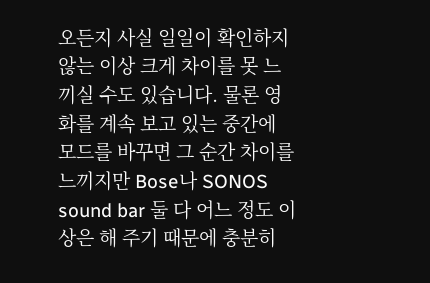오든지 사실 일일이 확인하지 않는 이상 크게 차이를 못 느끼실 수도 있습니다. 물론 영화를 계속 보고 있는 중간에 모드를 바꾸면 그 순간 차이를 느끼지만 Bose나 SONOS sound bar 둘 다 어느 정도 이상은 해 주기 때문에 충분히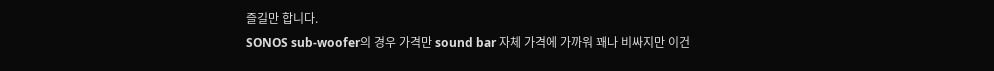즐길만 합니다.
SONOS sub-woofer의 경우 가격만 sound bar 자체 가격에 가까워 꽤나 비싸지만 이건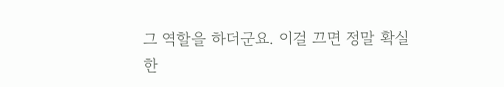그 역할을 하더군요. 이걸 끄면 정말 확실한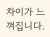차이가 느껴집니다.